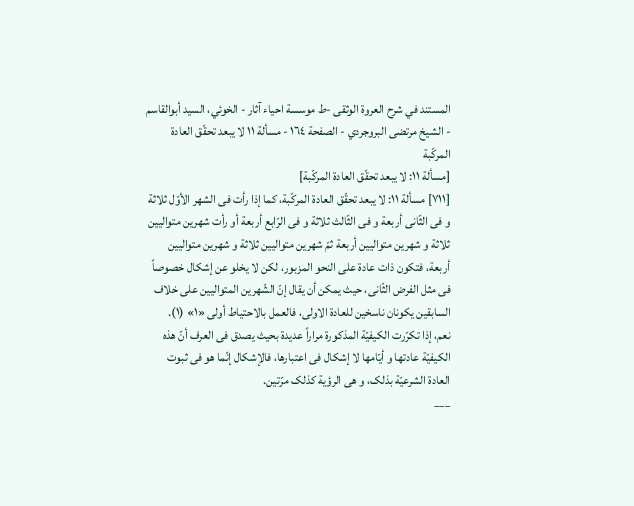المستند في شرح العروة الوثقى -ط موسسة احياء آثار - الخوئي، السيد أبوالقاسم - الشيخ مرتضى البروجردي - الصفحة ١٦٤ - مسألة ١١ لا یبعد تحقّق العادة المرکّبة
[مسألة ١١: لا یبعد تحقّق العادة المرکّبة]
[٧١١] مسألة ١١: لا یبعد تحقّق العادة المرکّبة، کما إذا رأت فی الشهر الأوّل ثلاثة و فی الثّانی أربعة و فی الثّالث ثلاثة و فی الرّابع أربعة أو رأت شهرین متوالیین ثلاثة و شهرین متوالیین أربعة ثمّ شهرین متوالیین ثلاثة و شهرین متوالیین أربعة، فتکون ذات عادة علی النحو المزبور، لکن لا یخلو عن إشکال خصوصاً فی مثل الفرض الثّانی، حیث یمکن أن یقال إنّ الشّهرین المتوالیین علی خلاف السابقین یکونان ناسخین للعادة الاولی، فالعمل بالاحتیاط أولی «١» (١).
نعم، إذا تکرّرت الکیفیّة المذکورة مراراً عدیدة بحیث یصدق فی العرف أنّ هذه الکیفیّة عادتها و أیّامها لا إشکال فی اعتبارها، فالإشکال إنّما هو فی ثبوت العادة الشرعیّة بذلک، و هی الرؤیة کذلک مرّتین.
___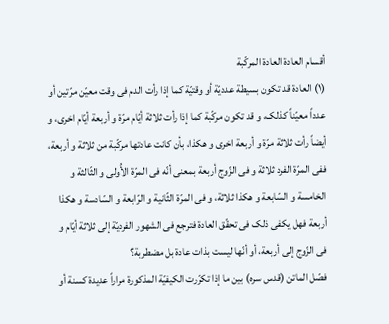أقسام العادة العادة المرکّبة
(١) العادة قد تکون بسیطة عددیّة أو وقتیّة کما إذا رأت الدم فی وقت معیّن مرّتین أو عدداً معیّناً کذلک، و قد تکون مرکّبة کما إذا رأت ثلاثة أیّام مرّة و أربعة أیّام اخری، و أیضاً رأت ثلاثة مرّة و أربعة اخری و هکذا، بأن کانت عادتها مرکّبة من ثلاثة و أربعة، ففی المرّة الفرد ثلاثة و فی الزّوج أربعة بمعنی أنّه فی المرّة الأُولی و الثّالثة و الخامسة و السّابعة و هکذا ثلاثة، و فی المرّة الثّانیة و الرّابعة و السّادسة و هکذا أربعة فهل یکفی ذلک فی تحقّق العادة فترجع فی الشهور الفردیّة إلی ثلاثة أیّام و فی الزّوج إلی أربعة، أو أنّها لیست بذات عادة بل مضطربة؟
فصّل الماتن (قدس سره) بین ما إذا تکرّرت الکیفیّة المذکورة مراراً عدیدة کسنة أو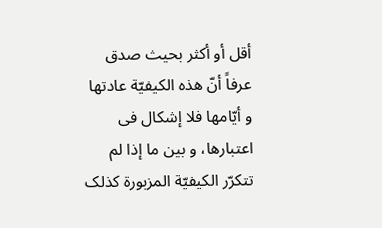أقل أو أکثر بحیث صدق عرفاً أنّ هذه الکیفیّة عادتها و أیّامها فلا إشکال فی اعتبارها، و بین ما إذا لم تتکرّر الکیفیّة المزبورة کذلک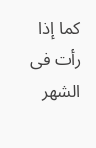کما إذا رأت فی الشهر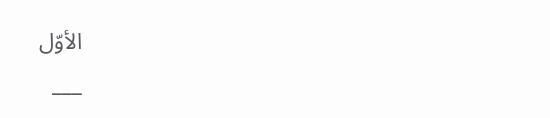الأوّل
___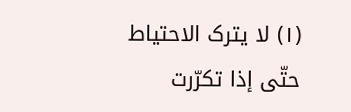(١) لا یترک الاحتیاط حتّی إذا تکرّرت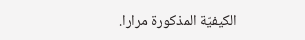الکیفیّة المذکورة مرارا.